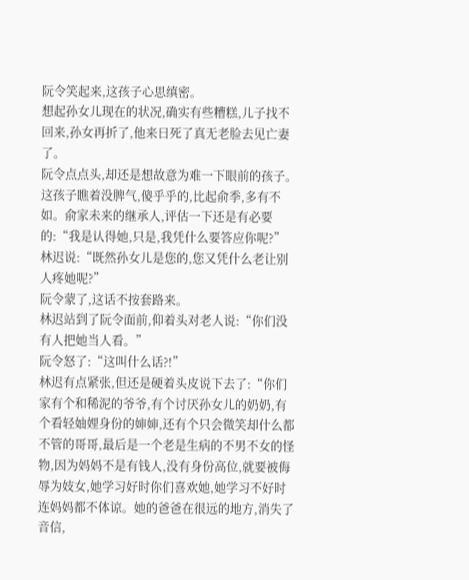阮令笑起来,这孩子心思缜密。
想起孙女儿现在的状况,确实有些糟糕,儿子找不回来,孙女再折了,他来日死了真无老脸去见亡妻了。
阮令点点头,却还是想故意为难一下眼前的孩子。这孩子瞧着没脾气,傻乎乎的,比起俞季,多有不如。俞家未来的继承人,评估一下还是有必要的:“我是认得她,只是,我凭什么要答应你呢?”
林迟说:“既然孙女儿是您的,您又凭什么老让别人疼她呢?”
阮令蒙了,这话不按套路来。
林迟站到了阮令面前,仰着头对老人说:“你们没有人把她当人看。”
阮令怒了:“这叫什么话?!”
林迟有点紧张,但还是硬着头皮说下去了:“你们家有个和稀泥的爷爷,有个讨厌孙女儿的奶奶,有个看轻妯娌身份的婶婶,还有个只会微笑却什么都不管的哥哥,最后是一个老是生病的不男不女的怪物,因为妈妈不是有钱人,没有身份高位,就要被侮辱为妓女,她学习好时你们喜欢她,她学习不好时连妈妈都不体谅。她的爸爸在很远的地方,消失了音信,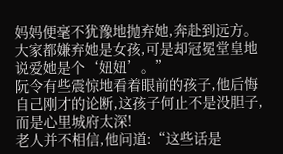妈妈便毫不犹豫地抛弃她,奔赴到远方。大家都嫌弃她是女孩,可是却冠冕堂皇地说爱她是个‘妞妞’。”
阮令有些震惊地看着眼前的孩子,他后悔自己刚才的论断,这孩子何止不是没胆子,而是心里城府太深!
老人并不相信,他问道:“这些话是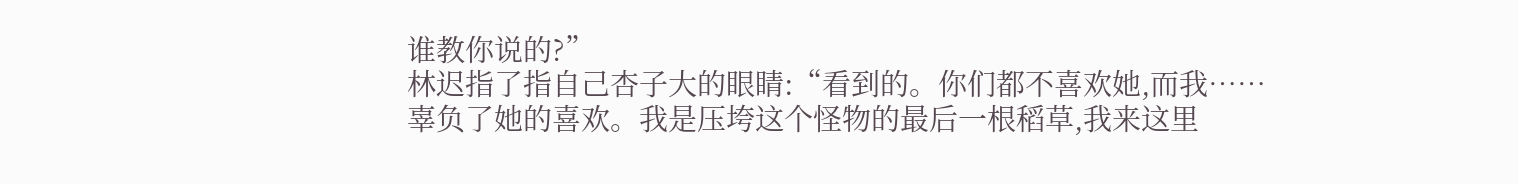谁教你说的?”
林迟指了指自己杏子大的眼睛:“看到的。你们都不喜欢她,而我……辜负了她的喜欢。我是压垮这个怪物的最后一根稻草,我来这里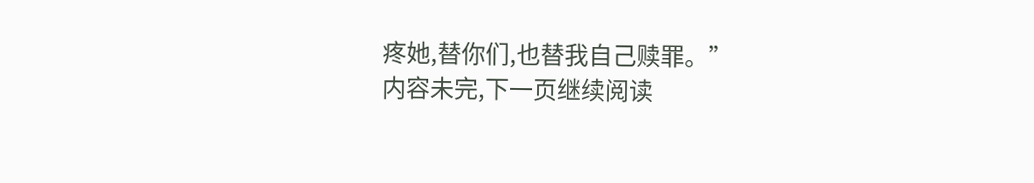疼她,替你们,也替我自己赎罪。”
内容未完,下一页继续阅读